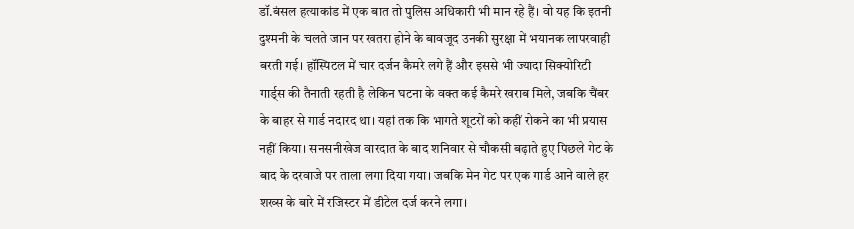डॉ.बंसल हत्याकांड में एक बात तो पुलिस अधिकारी भी मान रहे हैं। वो यह कि इतनी दुश्मनी के चलते जान पर खतरा होने के बावजूद उनकी सुरक्षा में भयानक लापरवाही बरती गई। हॉस्पिटल में चार दर्जन कैमरे लगे हैं और इससे भी ज्यादा सिक्योरिटी गार्ड्स की तैनाती रहती है लेकिन घटना के वक्त कई कैमरे खराब मिले, जबकि चैंबर के बाहर से गार्ड नदारद था। यहां तक कि भागते शूटरों को कहीं रोकने का भी प्रयास नहीं किया। सनसनीखेज वारदात के बाद शनिवार से चौकसी बढ़ाते हुए पिछले गेट के बाद के दरवाजे पर ताला लगा दिया गया। जबकि मेन गेट पर एक गार्ड आने वाले हर शख्स के बारे में रजिस्टर में डीटेल दर्ज करने लगा।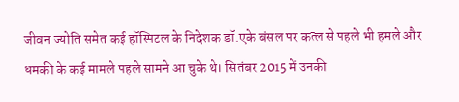जीवन ज्योति समेत कई हॉस्पिटल के निदेशक डॉ.एके बंसल पर कत्ल से पहले भी हमले और धमकी के कई मामले पहले सामने आ चुके थे। सितंबर 2015 में उनकी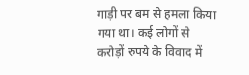गाड़ी पर बम से हमला किया गया था। कई लोगों से करोड़ों रुपये के विवाद में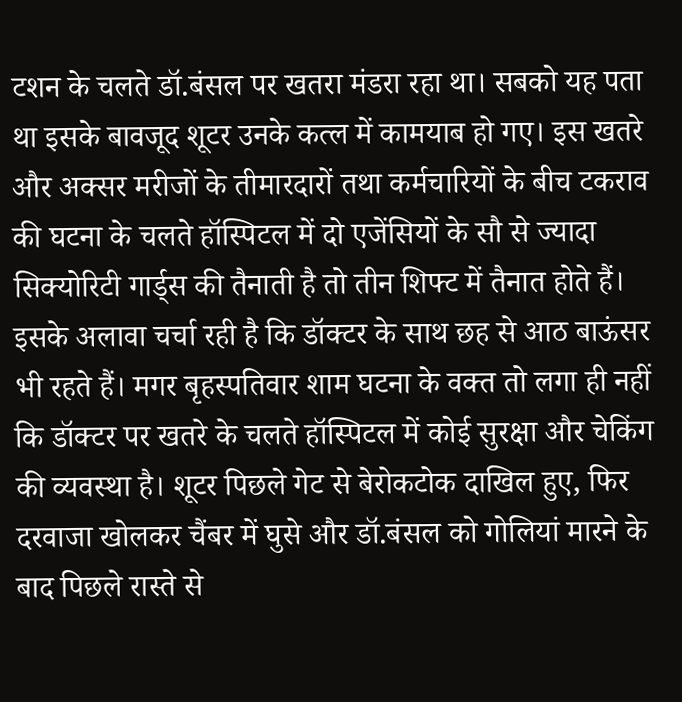टशन के चलते डॉ.बंसल पर खतरा मंडरा रहा था। सबको यह पता था इसके बावजूद शूटर उनके कत्ल में कामयाब हो गए। इस खतरे और अक्सर मरीजों के तीमारदारों तथा कर्मचारियों के बीच टकराव की घटना के चलते हॉस्पिटल में दो एजेंसियों के सौ से ज्यादा सिक्योरिटी गार्ड्स की तैनाती है तो तीन शिफ्ट में तैनात होते हैं।
इसके अलावा चर्चा रही है कि डॉक्टर के साथ छह से आठ बाऊंसर भी रहते हैं। मगर बृहस्पतिवार शाम घटना के वक्त तो लगा ही नहीं कि डॉक्टर पर खतरे के चलते हॉस्पिटल में कोई सुरक्षा और चेकिंग की व्यवस्था है। शूटर पिछले गेट से बेरोकटोक दाखिल हुए, फिर दरवाजा खोलकर चैंबर में घुसे और डॉ.बंसल को गोलियां मारने के बाद पिछले रास्ते से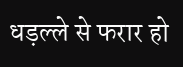धड़ल्ले से फरार हो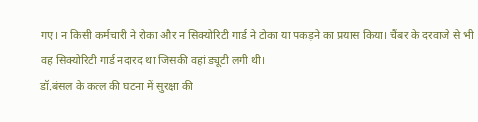गए। न किसी कर्मचारी ने रोका और न सिक्योरिटी गार्ड ने टोका या पकड़ने का प्रयास किया। चैंबर के दरवाजे से भी वह सिक्योरिटी गार्ड नदारद था जिसकी वहां ड्यूटी लगी थी।
डॉ.बंसल के कत्ल की घटना में सुरक्षा की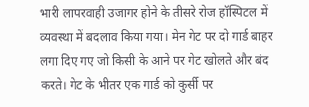भारी लापरवाही उजागर होने के तीसरे रोज हॉस्पिटल में व्यवस्था में बदलाव किया गया। मेन गेट पर दो गार्ड बाहर लगा दिए गए जो किसी के आने पर गेट खोलते और बंद करते। गेट के भीतर एक गार्ड को कुर्सी पर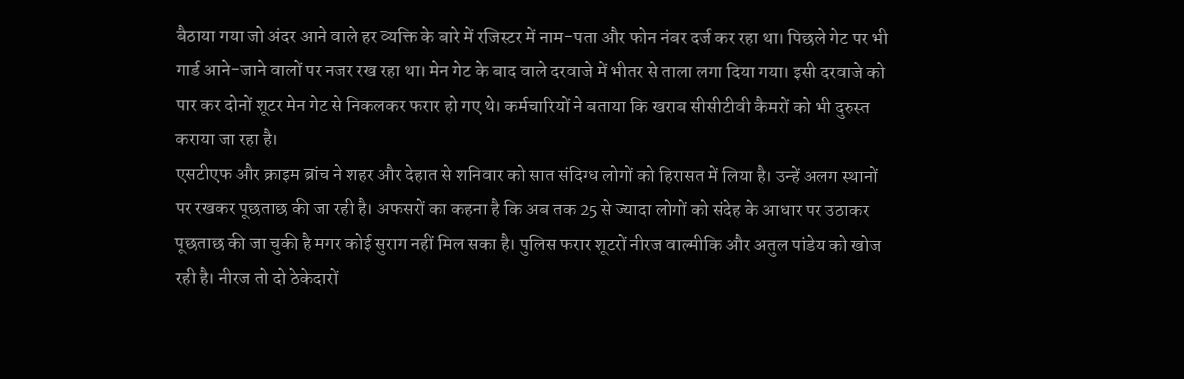बैठाया गया जो अंदर आने वाले हर व्यक्ति के बारे में रजिस्टर में नाम-पता और फोन नंबर दर्ज कर रहा था। पिछले गेट पर भी गार्ड आने-जाने वालों पर नजर रख रहा था। मेन गेट के बाद वाले दरवाजे में भीतर से ताला लगा दिया गया। इसी दरवाजे को पार कर दोनों शूटर मेन गेट से निकलकर फरार हो गए थे। कर्मचारियों ने बताया कि खराब सीसीटीवी कैमरों को भी दुरुस्त कराया जा रहा है।
एसटीएफ और क्राइम ब्रांच ने शहर और देहात से शनिवार को सात संदिग्ध लोगों को हिरासत में लिया है। उन्हें अलग स्थानों पर रखकर पूछताछ की जा रही है। अफसरों का कहना है कि अब तक 25 से ज्यादा लोगों को संदेह के आधार पर उठाकर पूछताछ की जा चुकी है मगर कोई सुराग नहीं मिल सका है। पुलिस फरार शूटरों नीरज वाल्मीकि और अतुल पांडेय को खोज रही है। नीरज तो दो ठेकेदारों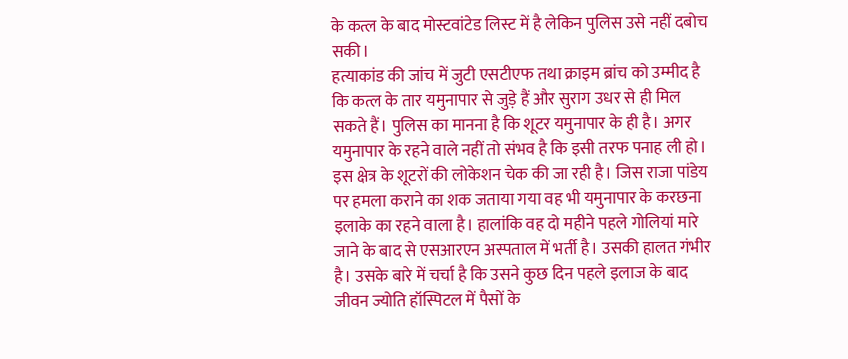के कत्ल के बाद मोस्टवांटेड लिस्ट में है लेकिन पुलिस उसे नहीं दबोच सकी।
हत्याकांड की जांच में जुटी एसटीएफ तथा क्राइम ब्रांच को उम्मीद है कि कत्ल के तार यमुनापार से जुड़े हैं और सुराग उधर से ही मिल सकते हैं। पुलिस का मानना है कि शूटर यमुनापार के ही है। अगर यमुनापार के रहने वाले नहीं तो संभव है कि इसी तरफ पनाह ली हो। इस क्षेत्र के शूटरों की लोकेशन चेक की जा रही है। जिस राजा पांडेय पर हमला कराने का शक जताया गया वह भी यमुनापार के करछना इलाके का रहने वाला है। हालांकि वह दो महीने पहले गोलियां मारे जाने के बाद से एसआरएन अस्पताल में भर्ती है। उसकी हालत गंभीर है। उसके बारे में चर्चा है कि उसने कुछ दिन पहले इलाज के बाद जीवन ज्योति हॉस्पिटल में पैसों के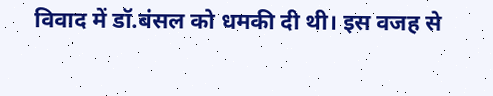विवाद में डॉ.बंसल को धमकी दी थी। इस वजह से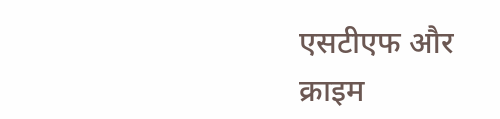एसटीएफ और क्राइम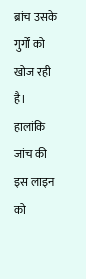ब्रांच उसके गुर्गों को खोज रही है। हालांकि जांच की इस लाइन को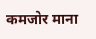कमजोर माना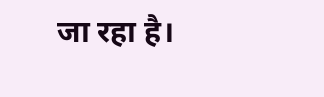जा रहा है।